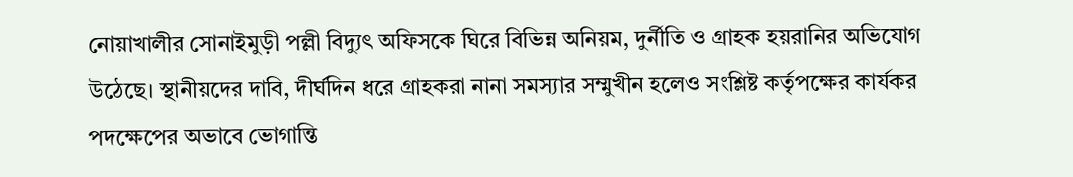নোয়াখালীর সোনাইমুড়ী পল্লী বিদ্যুৎ অফিসকে ঘিরে বিভিন্ন অনিয়ম, দুর্নীতি ও গ্রাহক হয়রানির অভিযোগ উঠেছে। স্থানীয়দের দাবি, দীর্ঘদিন ধরে গ্রাহকরা নানা সমস্যার সম্মুখীন হলেও সংশ্লিষ্ট কর্তৃপক্ষের কার্যকর পদক্ষেপের অভাবে ভোগান্তি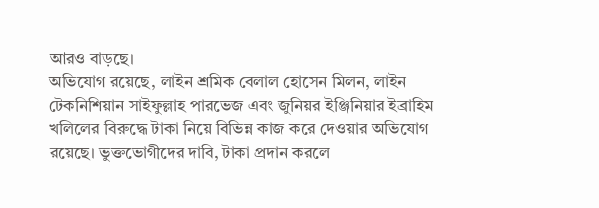আরও বাড়ছে।
অভিযোগ রয়েছে, লাইন শ্রমিক বেলাল হোসেন মিলন, লাইন টেকনিশিয়ান সাইফুল্লাহ পারভেজ এবং জুনিয়র ইঞ্জিনিয়ার ইব্রাহিম খলিলের বিরুদ্ধে টাকা নিয়ে বিভিন্ন কাজ করে দেওয়ার অভিযোগ রয়েছে। ভুক্তভোগীদের দাবি, টাকা প্রদান করলে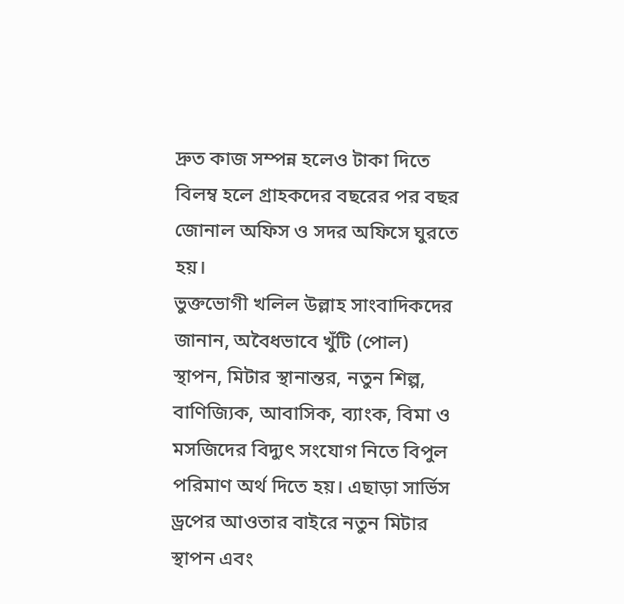দ্রুত কাজ সম্পন্ন হলেও টাকা দিতে বিলম্ব হলে গ্রাহকদের বছরের পর বছর জোনাল অফিস ও সদর অফিসে ঘুরতে হয়।
ভুক্তভোগী খলিল উল্লাহ সাংবাদিকদের জানান, অবৈধভাবে খুঁটি (পোল) স্থাপন, মিটার স্থানান্তর, নতুন শিল্প, বাণিজ্যিক, আবাসিক, ব্যাংক, বিমা ও মসজিদের বিদ্যুৎ সংযোগ নিতে বিপুল পরিমাণ অর্থ দিতে হয়। এছাড়া সার্ভিস ড্রপের আওতার বাইরে নতুন মিটার স্থাপন এবং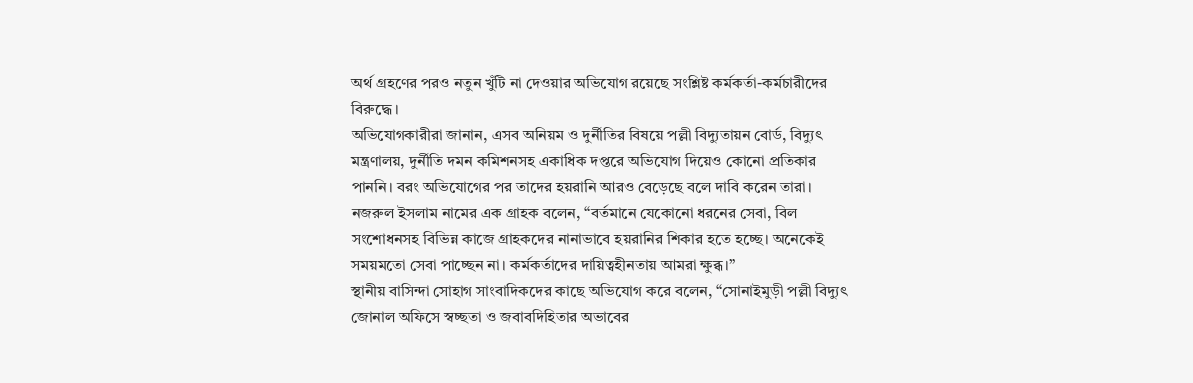অর্থ গ্রহণের পরও নতুন খুঁটি না দেওয়ার অভিযোগ রয়েছে সংশ্লিষ্ট কর্মকর্তা-কর্মচারীদের বিরুদ্ধে।
অভিযোগকারীরা জানান, এসব অনিয়ম ও দুর্নীতির বিষয়ে পল্লী বিদ্যুতায়ন বোর্ড, বিদ্যুৎ মন্ত্রণালয়, দুর্নীতি দমন কমিশনসহ একাধিক দপ্তরে অভিযোগ দিয়েও কোনো প্রতিকার পাননি। বরং অভিযোগের পর তাদের হয়রানি আরও বেড়েছে বলে দাবি করেন তারা।
নজরুল ইসলাম নামের এক গ্রাহক বলেন, “বর্তমানে যেকোনো ধরনের সেবা, বিল সংশোধনসহ বিভিন্ন কাজে গ্রাহকদের নানাভাবে হয়রানির শিকার হতে হচ্ছে। অনেকেই সময়মতো সেবা পাচ্ছেন না। কর্মকর্তাদের দায়িত্বহীনতায় আমরা ক্ষুব্ধ।”
স্থানীয় বাসিন্দা সোহাগ সাংবাদিকদের কাছে অভিযোগ করে বলেন, “সোনাইমুড়ী পল্লী বিদ্যুৎ জোনাল অফিসে স্বচ্ছতা ও জবাবদিহিতার অভাবের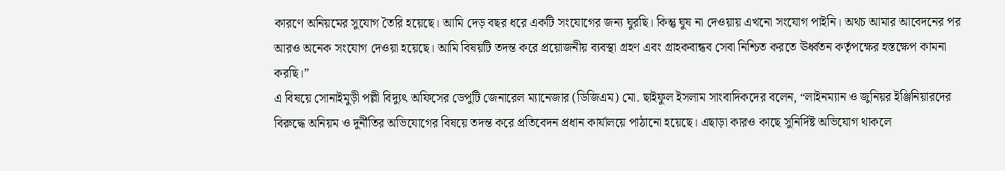কারণে অনিয়মের সুযোগ তৈরি হয়েছে। আমি দেড় বছর ধরে একটি সংযোগের জন্য ঘুরছি। কিন্তু ঘুষ না দেওয়ায় এখনো সংযোগ পাইনি। অথচ আমার আবেদনের পর আরও অনেক সংযোগ দেওয়া হয়েছে। আমি বিষয়টি তদন্ত করে প্রয়োজনীয় ব্যবস্থা গ্রহণ এবং গ্রাহকবান্ধব সেবা নিশ্চিত করতে ঊর্ধ্বতন কর্তৃপক্ষের হস্তক্ষেপ কামনা করছি।”
এ বিষয়ে সোনাইমুড়ী পল্লী বিদ্যুৎ অফিসের ডেপুটি জেনারেল ম্যানেজার (ডিজিএম) মো. ছাইফুল ইসলাম সাংবাদিকদের বলেন, “লাইনম্যান ও জুনিয়র ইঞ্জিনিয়ারদের বিরুদ্ধে অনিয়ম ও দুর্নীতির অভিযোগের বিষয়ে তদন্ত করে প্রতিবেদন প্রধান কার্যালয়ে পাঠানো হয়েছে। এছাড়া কারও কাছে সুনির্দিষ্ট অভিযোগ থাকলে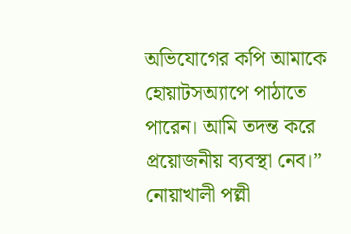অভিযোগের কপি আমাকে হোয়াটসঅ্যাপে পাঠাতে পারেন। আমি তদন্ত করে প্রয়োজনীয় ব্যবস্থা নেব।”
নোয়াখালী পল্লী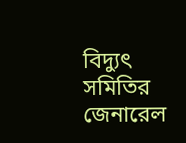বিদ্যুৎ সমিতির জেনারেল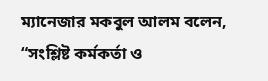ম্যানেজার মকবুল আলম বলেন, “সংশ্লিষ্ট কর্মকর্তা ও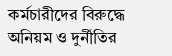কর্মচারীদের বিরুদ্ধে অনিয়ম ও দুর্নীতির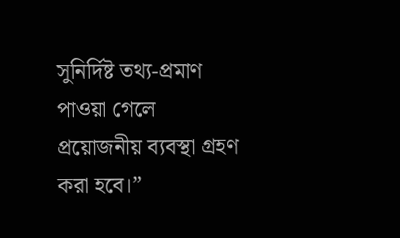সুনির্দিষ্ট তথ্য-প্রমাণ পাওয়া গেলে প্রয়োজনীয় ব্যবস্থা গ্রহণ করা হবে।”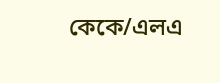কেকে/এলএ